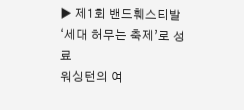▶ 제1회 밴드훼스티발 ‘세대 허무는 축제’로 성료
워싱턴의 여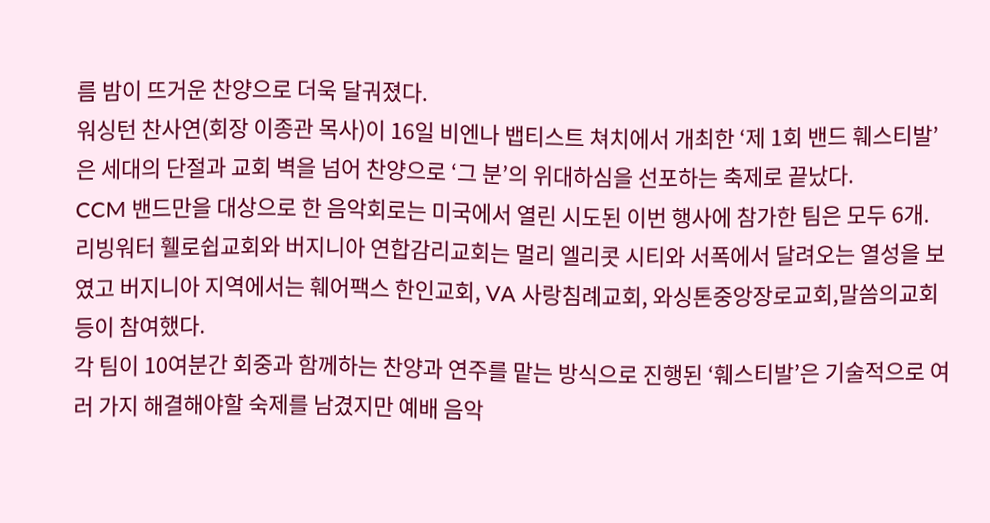름 밤이 뜨거운 찬양으로 더욱 달궈졌다.
워싱턴 찬사연(회장 이종관 목사)이 16일 비엔나 뱁티스트 쳐치에서 개최한 ‘제 1회 밴드 훼스티발’은 세대의 단절과 교회 벽을 넘어 찬양으로 ‘그 분’의 위대하심을 선포하는 축제로 끝났다.
CCM 밴드만을 대상으로 한 음악회로는 미국에서 열린 시도된 이번 행사에 참가한 팀은 모두 6개. 리빙워터 휄로쉽교회와 버지니아 연합감리교회는 멀리 엘리콧 시티와 서폭에서 달려오는 열성을 보였고 버지니아 지역에서는 훼어팩스 한인교회, VA 사랑침례교회, 와싱톤중앙장로교회,말씀의교회 등이 참여했다.
각 팀이 10여분간 회중과 함께하는 찬양과 연주를 맡는 방식으로 진행된 ‘훼스티발’은 기술적으로 여러 가지 해결해야할 숙제를 남겼지만 예배 음악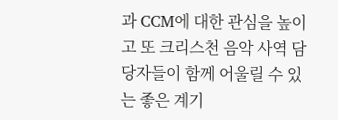과 CCM에 대한 관심을 높이고 또 크리스천 음악 사역 담당자들이 함께 어울릴 수 있는 좋은 계기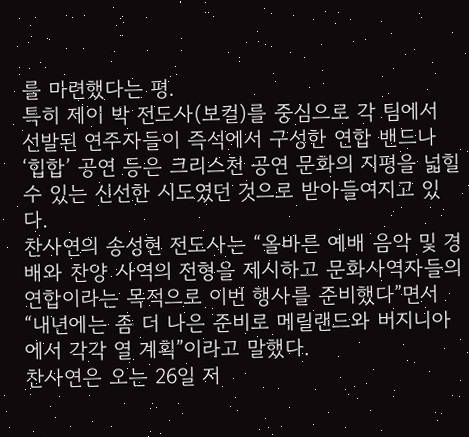를 마련했다는 평.
특히 제이 박 전도사(보컬)를 중심으로 각 팀에서 선발된 연주자들이 즉석에서 구성한 연합 밴드나 ‘힙합’ 공연 등은 크리스천 공연 문화의 지평을 넓힐 수 있는 신선한 시도였던 것으로 받아들여지고 있다.
찬사연의 송성현 전도사는 “올바른 예배 음악 및 경배와 찬양 사역의 전형을 제시하고 문화사역자들의 연합이라는 목적으로 이번 행사를 준비했다”면서 “내년에는 좀 더 나은 준비로 메릴랜드와 버지니아에서 각각 열 계획”이라고 말했다.
찬사연은 오는 26일 저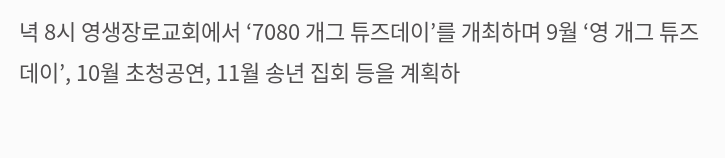녁 8시 영생장로교회에서 ‘7080 개그 튜즈데이’를 개최하며 9월 ‘영 개그 튜즈데이’, 10월 초청공연, 11월 송년 집회 등을 계획하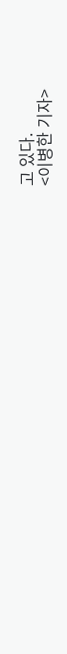고 있다.
<이병한 기자>